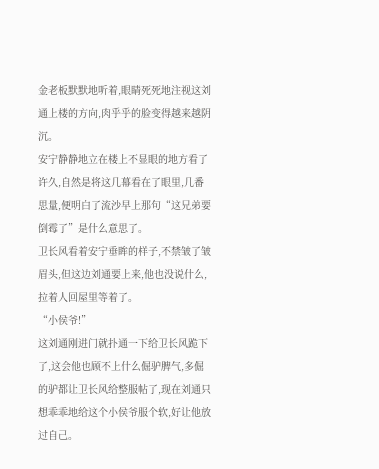金老板默默地听着,眼睛死死地注视这刘通上楼的方向,肉乎乎的脸变得越来越阴沉。
安宁静静地立在楼上不显眼的地方看了许久,自然是将这几幕看在了眼里,几番思量,便明白了流沙早上那句“这兄弟要倒霉了”是什么意思了。
卫长风看着安宁垂眸的样子,不禁皱了皱眉头,但这边刘通要上来,他也没说什么,拉着人回屋里等着了。
“小侯爷!”
这刘通刚进门就扑通一下给卫长风跪下了,这会他也顾不上什么倔驴脾气,多倔的驴都让卫长风给整服帖了,现在刘通只想乖乖地给这个小侯爷服个软,好让他放过自己。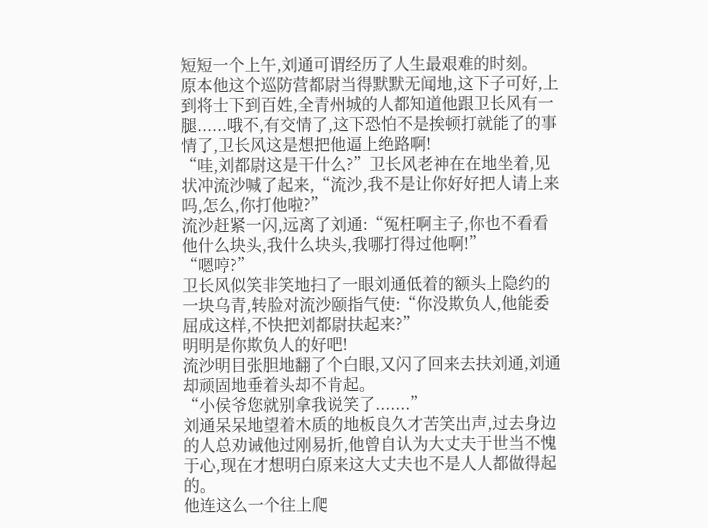短短一个上午,刘通可谓经历了人生最艰难的时刻。
原本他这个巡防营都尉当得默默无闻地,这下子可好,上到将士下到百姓,全青州城的人都知道他跟卫长风有一腿......哦不,有交情了,这下恐怕不是挨顿打就能了的事情了,卫长风这是想把他逼上绝路啊!
“哇,刘都尉这是干什么?”卫长风老神在在地坐着,见状冲流沙喊了起来,“流沙,我不是让你好好把人请上来吗,怎么,你打他啦?”
流沙赶紧一闪,远离了刘通:“冤枉啊主子,你也不看看他什么块头,我什么块头,我哪打得过他啊!”
“嗯哼?”
卫长风似笑非笑地扫了一眼刘通低着的额头上隐约的一块乌青,转脸对流沙颐指气使:“你没欺负人,他能委屈成这样,不快把刘都尉扶起来?”
明明是你欺负人的好吧!
流沙明目张胆地翻了个白眼,又闪了回来去扶刘通,刘通却顽固地垂着头却不肯起。
“小侯爷您就别拿我说笑了.......”
刘通呆呆地望着木质的地板良久才苦笑出声,过去身边的人总劝诫他过刚易折,他曾自认为大丈夫于世当不愧于心,现在才想明白原来这大丈夫也不是人人都做得起的。
他连这么一个往上爬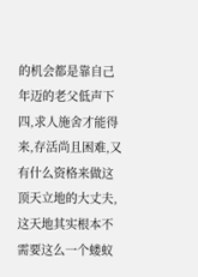的机会都是靠自己年迈的老父低声下四,求人施舍才能得来,存活尚且困难,又有什么资格来做这顶天立地的大丈夫,这天地其实根本不需要这么一个蝼蚁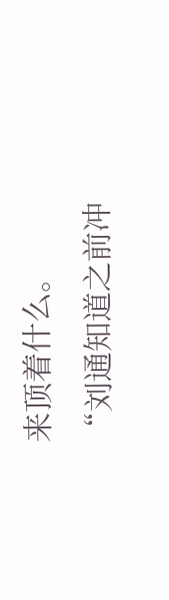来顶着什么。
“刘通知道之前冲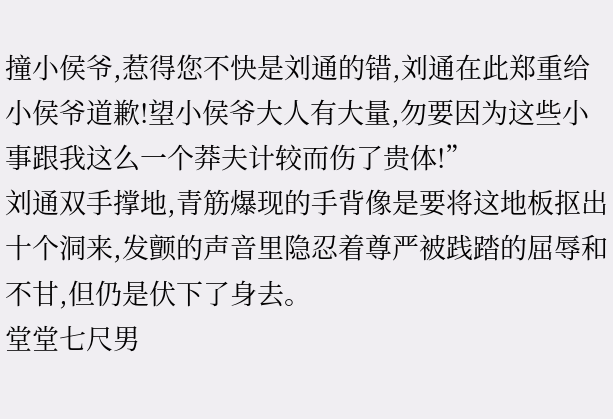撞小侯爷,惹得您不快是刘通的错,刘通在此郑重给小侯爷道歉!望小侯爷大人有大量,勿要因为这些小事跟我这么一个莽夫计较而伤了贵体!”
刘通双手撑地,青筋爆现的手背像是要将这地板抠出十个洞来,发颤的声音里隐忍着尊严被践踏的屈辱和不甘,但仍是伏下了身去。
堂堂七尺男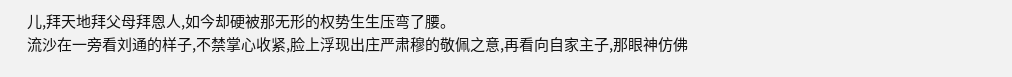儿,拜天地拜父母拜恩人,如今却硬被那无形的权势生生压弯了腰。
流沙在一旁看刘通的样子,不禁掌心收紧,脸上浮现出庄严肃穆的敬佩之意,再看向自家主子,那眼神仿佛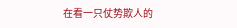在看一只仗势欺人的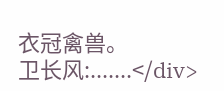衣冠禽兽。
卫长风:.......</div>